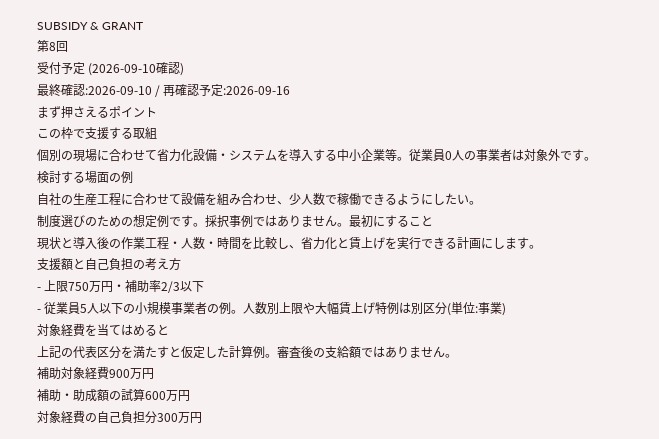SUBSIDY & GRANT
第8回
受付予定 (2026-09-10確認)
最終確認:2026-09-10 / 再確認予定:2026-09-16
まず押さえるポイント
この枠で支援する取組
個別の現場に合わせて省力化設備・システムを導入する中小企業等。従業員0人の事業者は対象外です。
検討する場面の例
自社の生産工程に合わせて設備を組み合わせ、少人数で稼働できるようにしたい。
制度選びのための想定例です。採択事例ではありません。最初にすること
現状と導入後の作業工程・人数・時間を比較し、省力化と賃上げを実行できる計画にします。
支援額と自己負担の考え方
- 上限750万円・補助率2/3以下
- 従業員5人以下の小規模事業者の例。人数別上限や大幅賃上げ特例は別区分(単位:事業)
対象経費を当てはめると
上記の代表区分を満たすと仮定した計算例。審査後の支給額ではありません。
補助対象経費900万円
補助・助成額の試算600万円
対象経費の自己負担分300万円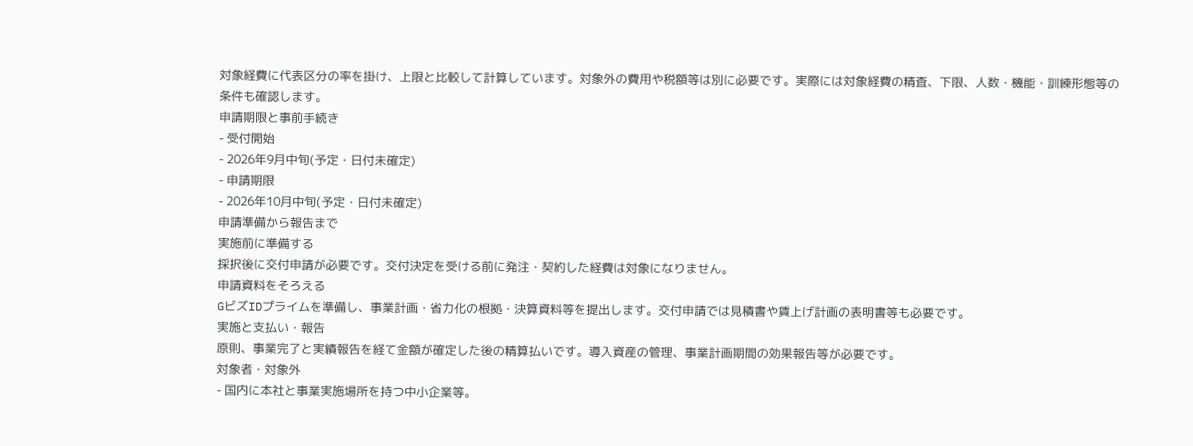対象経費に代表区分の率を掛け、上限と比較して計算しています。対象外の費用や税額等は別に必要です。実際には対象経費の精査、下限、人数・機能・訓練形態等の条件も確認します。
申請期限と事前手続き
- 受付開始
- 2026年9月中旬(予定・日付未確定)
- 申請期限
- 2026年10月中旬(予定・日付未確定)
申請準備から報告まで
実施前に準備する
採択後に交付申請が必要です。交付決定を受ける前に発注・契約した経費は対象になりません。
申請資料をそろえる
GビズIDプライムを準備し、事業計画・省力化の根拠・決算資料等を提出します。交付申請では見積書や賃上げ計画の表明書等も必要です。
実施と支払い・報告
原則、事業完了と実績報告を経て金額が確定した後の精算払いです。導入資産の管理、事業計画期間の効果報告等が必要です。
対象者・対象外
- 国内に本社と事業実施場所を持つ中小企業等。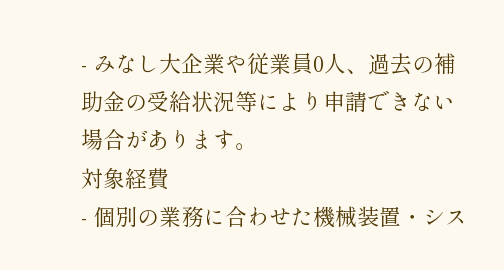- みなし大企業や従業員0人、過去の補助金の受給状況等により申請できない場合があります。
対象経費
- 個別の業務に合わせた機械装置・シス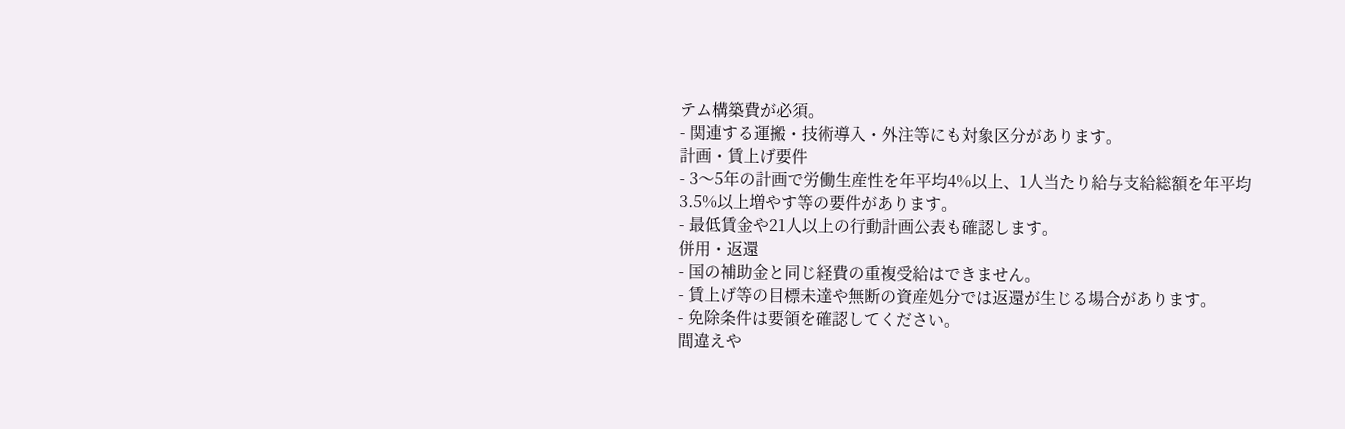テム構築費が必須。
- 関連する運搬・技術導入・外注等にも対象区分があります。
計画・賃上げ要件
- 3〜5年の計画で労働生産性を年平均4%以上、1人当たり給与支給総額を年平均3.5%以上増やす等の要件があります。
- 最低賃金や21人以上の行動計画公表も確認します。
併用・返還
- 国の補助金と同じ経費の重複受給はできません。
- 賃上げ等の目標未達や無断の資産処分では返還が生じる場合があります。
- 免除条件は要領を確認してください。
間違えや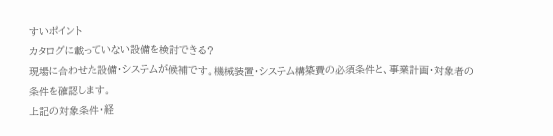すいポイント
カタログに載っていない設備を検討できる?
現場に合わせた設備・システムが候補です。機械装置・システム構築費の必須条件と、事業計画・対象者の条件を確認します。
上記の対象条件・経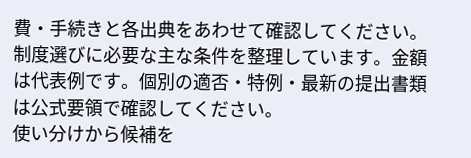費・手続きと各出典をあわせて確認してください。
制度選びに必要な主な条件を整理しています。金額は代表例です。個別の適否・特例・最新の提出書類は公式要領で確認してください。
使い分けから候補を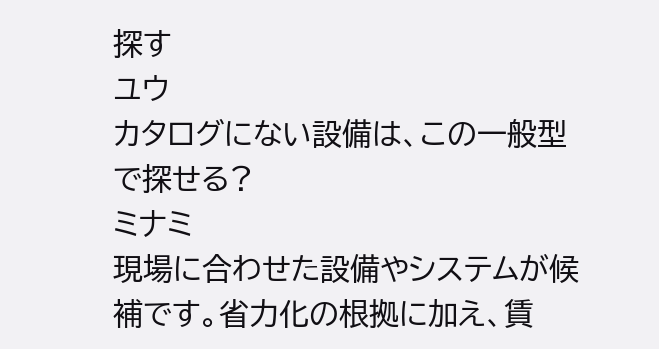探す
ユウ
カタログにない設備は、この一般型で探せる?
ミナミ
現場に合わせた設備やシステムが候補です。省力化の根拠に加え、賃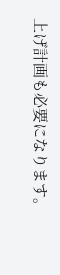上げ計画も必要になります。